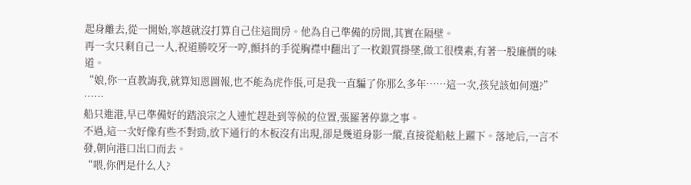起身離去,從一開始,寧越就沒打算自己住這間房。他為自己準備的房間,其實在隔壁。
再一次只剩自己一人,祝道勝咬牙一哼,顫抖的手從胸襟中翻出了一枚銀質掛墜,做工很樸素,有著一股廉價的味道。
“娘,你一直教誨我,就算知恩圖報,也不能為虎作倀,可是我一直騙了你那么多年……這一次,孩兒該如何選?”
……
船只進港,早已準備好的踏浪宗之人連忙趕赴到等候的位置,張羅著停靠之事。
不過,這一次好像有些不對勁,放下通行的木板沒有出現,卻是幾道身影一縱,直接從船舷上躍下。落地后,一言不發,朝向港口出口而去。
“喂,你們是什么人?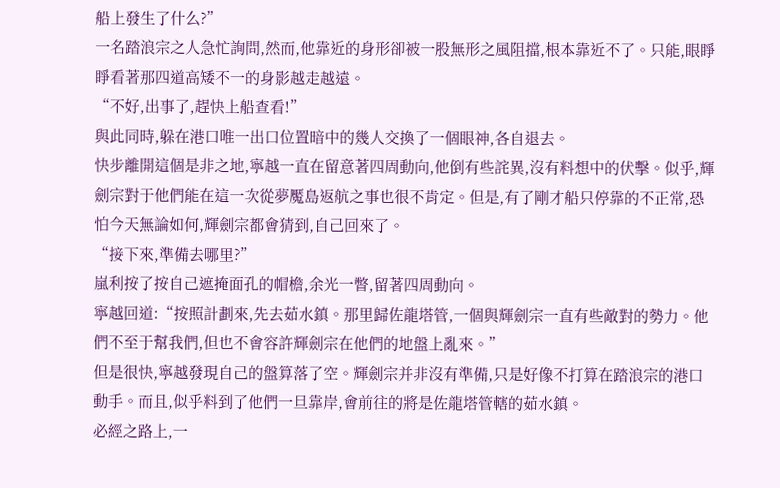船上發生了什么?”
一名踏浪宗之人急忙詢問,然而,他靠近的身形卻被一股無形之風阻擋,根本靠近不了。只能,眼睜睜看著那四道高矮不一的身影越走越遠。
“不好,出事了,趕快上船查看!”
與此同時,躲在港口唯一出口位置暗中的幾人交換了一個眼神,各自退去。
快步離開這個是非之地,寧越一直在留意著四周動向,他倒有些詫異,沒有料想中的伏擊。似乎,輝劍宗對于他們能在這一次從夢魘島返航之事也很不肯定。但是,有了剛才船只停靠的不正常,恐怕今天無論如何,輝劍宗都會猜到,自己回來了。
“接下來,準備去哪里?”
嵐利按了按自己遮掩面孔的帽檐,余光一瞥,留著四周動向。
寧越回道:“按照計劃來,先去茹水鎮。那里歸佐龍塔管,一個與輝劍宗一直有些敵對的勢力。他們不至于幫我們,但也不會容許輝劍宗在他們的地盤上亂來。”
但是很快,寧越發現自己的盤算落了空。輝劍宗并非沒有準備,只是好像不打算在踏浪宗的港口動手。而且,似乎料到了他們一旦靠岸,會前往的將是佐龍塔管轄的茹水鎮。
必經之路上,一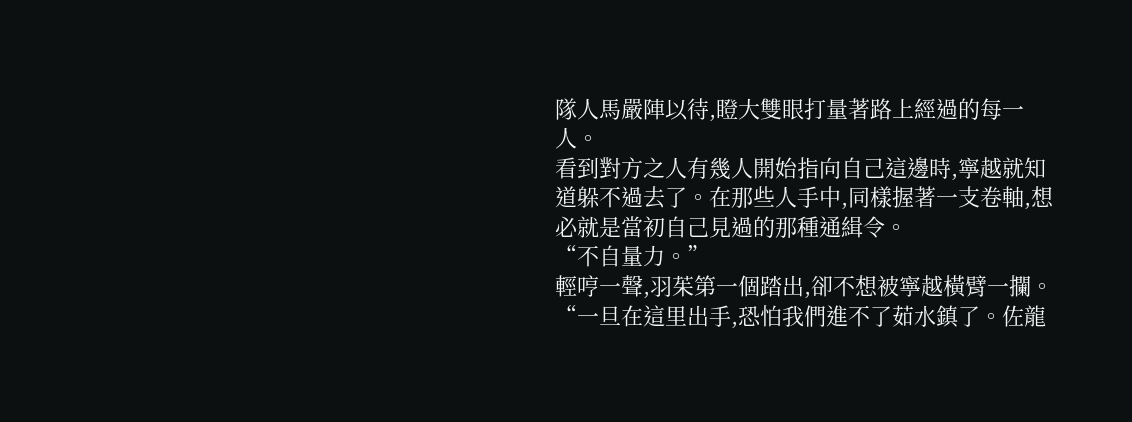隊人馬嚴陣以待,瞪大雙眼打量著路上經過的每一人。
看到對方之人有幾人開始指向自己這邊時,寧越就知道躲不過去了。在那些人手中,同樣握著一支卷軸,想必就是當初自己見過的那種通緝令。
“不自量力。”
輕哼一聲,羽茱第一個踏出,卻不想被寧越橫臂一攔。
“一旦在這里出手,恐怕我們進不了茹水鎮了。佐龍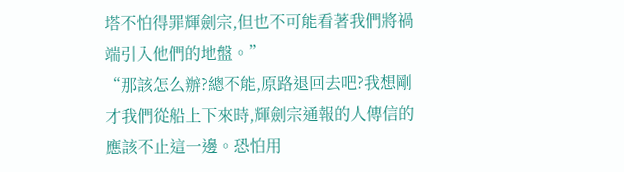塔不怕得罪輝劍宗,但也不可能看著我們將禍端引入他們的地盤。”
“那該怎么辦?總不能,原路退回去吧?我想剛才我們從船上下來時,輝劍宗通報的人傳信的應該不止這一邊。恐怕用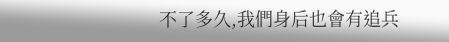不了多久,我們身后也會有追兵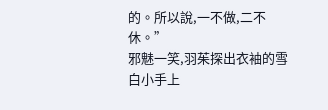的。所以說,一不做,二不休。”
邪魅一笑,羽茱探出衣袖的雪白小手上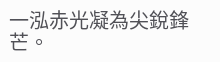一泓赤光凝為尖銳鋒芒。